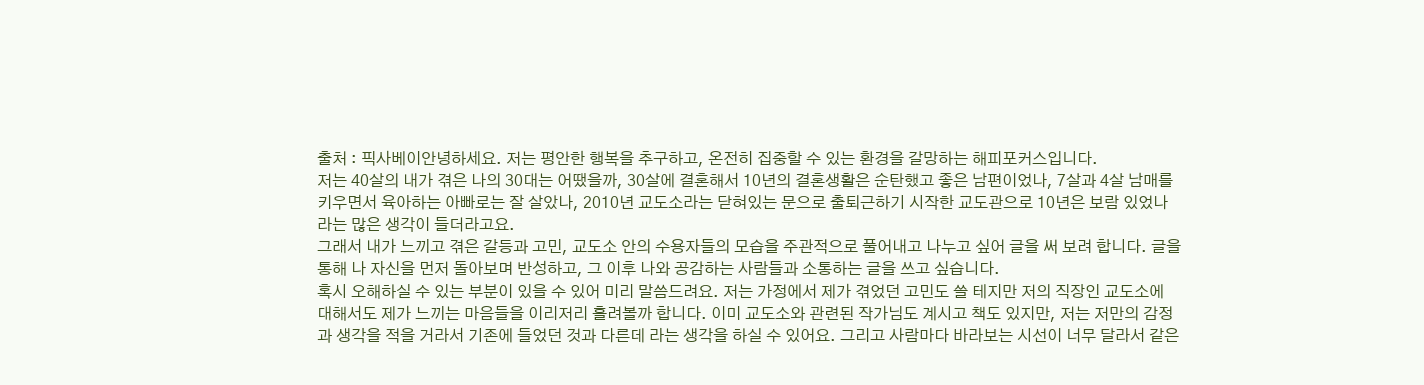출처 : 픽사베이안녕하세요. 저는 평안한 행복을 추구하고, 온전히 집중할 수 있는 환경을 갈망하는 해피포커스입니다.
저는 40살의 내가 겪은 나의 30대는 어땠을까, 30살에 결혼해서 10년의 결혼생활은 순탄했고 좋은 남편이었나, 7살과 4살 남매를 키우면서 육아하는 아빠로는 잘 살았나, 2010년 교도소라는 닫혀있는 문으로 출퇴근하기 시작한 교도관으로 10년은 보람 있었나 라는 많은 생각이 들더라고요.
그래서 내가 느끼고 겪은 갈등과 고민, 교도소 안의 수용자들의 모습을 주관적으로 풀어내고 나누고 싶어 글을 써 보려 합니다. 글을 통해 나 자신을 먼저 돌아보며 반성하고, 그 이후 나와 공감하는 사람들과 소통하는 글을 쓰고 싶습니다.
혹시 오해하실 수 있는 부분이 있을 수 있어 미리 말씀드려요. 저는 가정에서 제가 겪었던 고민도 쓸 테지만 저의 직장인 교도소에 대해서도 제가 느끼는 마음들을 이리저리 흘려볼까 합니다. 이미 교도소와 관련된 작가님도 계시고 책도 있지만, 저는 저만의 감정과 생각을 적을 거라서 기존에 들었던 것과 다른데 라는 생각을 하실 수 있어요. 그리고 사람마다 바라보는 시선이 너무 달라서 같은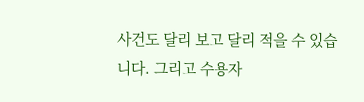사건도 달리 보고 달리 적을 수 있습니다. 그리고 수용자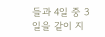들과 4일 중 3일을 같이 지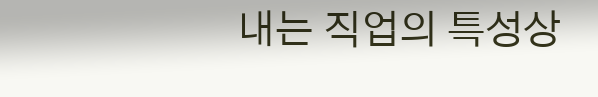내는 직업의 특성상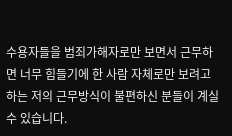수용자들을 범죄가해자로만 보면서 근무하면 너무 힘들기에 한 사람 자체로만 보려고 하는 저의 근무방식이 불편하신 분들이 계실 수 있습니다.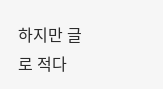하지만 글로 적다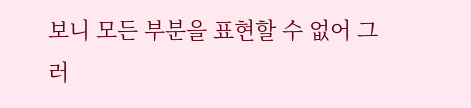보니 모든 부분을 표현할 수 없어 그러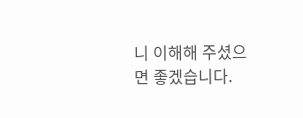니 이해해 주셨으면 좋겠습니다.